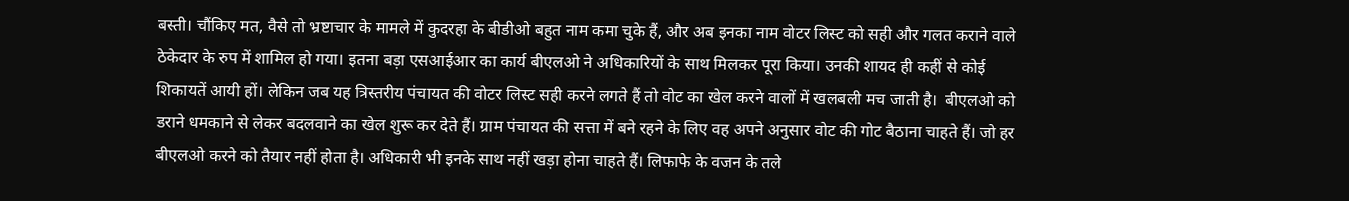बस्ती। चौंकिए मत, वैसे तो भ्रष्टाचार के मामले में कुदरहा के बीडीओ बहुत नाम कमा चुके हैं, और अब इनका नाम वोटर लिस्ट को सही और गलत कराने वाले ठेकेदार के रुप में शामिल हो गया। इतना बड़ा एसआईआर का कार्य बीएलओ ने अधिकारियों के साथ मिलकर पूरा किया। उनकी शायद ही कहीं से कोई शिकायतें आयी हों। लेकिन जब यह त्रिस्तरीय पंचायत की वोटर लिस्ट सही करने लगते हैं तो वोट का खेल करने वालों में खलबली मच जाती है।  बीएलओ को डराने धमकाने से लेकर बदलवाने का खेल शुरू कर देते हैं। ग्राम पंचायत की सत्ता में बने रहने के लिए वह अपने अनुसार वोट की गोट बैठाना चाहते हैं। जो हर बीएलओ करने को तैयार नहीं होता है। अधिकारी भी इनके साथ नहीं खड़ा होना चाहते हैं। लिफाफे के वजन के तले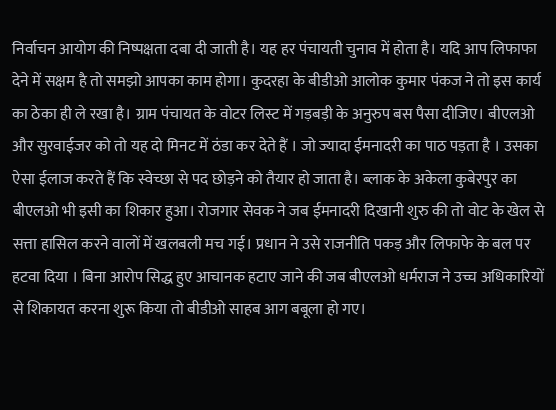निर्वाचन आयोग की निष्पक्षता दबा दी जाती है। यह हर पंचायती चुनाव में होता है। यदि आप लिफाफा देने में सक्षम है तो समझो आपका काम होगा। कुदरहा के बीडीओ आलोक कुमार पंकज ने तो इस कार्य का ठेका ही ले रखा है। ग्राम पंचायत के वोटर लिस्ट में गड़बड़ी के अनुरुप बस पैसा दीजिए। बीएलओ और सुरवाईजर को तो यह दो मिनट में ठंडा कर देते हैं । जो ज्यादा ईमनादरी का पाठ पड़ता है । उसका ऐसा ईलाज करते हैं कि स्वेच्छा से पद छोड़ने को तैयार हो जाता है। ब्लाक के अकेला कुबेरपुर का बीएलओ भी इसी का शिकार हुआ। रोजगार सेवक ने जब ईमनादरी दिखानी शुरु की तो वोट के खेल से सत्ता हासिल करने वालों में खलबली मच गई। प्रधान ने उसे राजनीति पकड़ और लिफाफे के बल पर हटवा दिया । बिना आरोप सिद्ध हुए आचानक हटाए जाने की जब बीएलओ धर्मराज ने उच्च अधिकारियों से शिकायत करना शुरू किया तो बीडीओ साहब आग बबूला हो गए।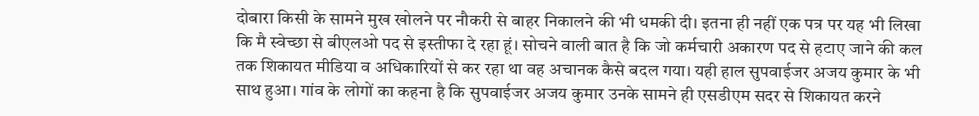दोबारा किसी के सामने मुख खोलने पर नौकरी से बाहर निकालने की भी धमकी दी। इतना ही नहीं एक पत्र पर यह भी लिखा कि मै स्वेच्छा से बीएलओ पद से इस्तीफा दे रहा हूं। सोचने वाली बात है कि जो कर्मचारी अकारण पद से हटाए जाने की कल तक शिकायत मीडिया व अधिकारियों से कर रहा था वह अचानक कैसे बदल गया। यही हाल सुपवाईजर अजय कुमार के भी साथ हुआ। गांव के लोगों का कहना है कि सुपवाईजर अजय कुमार उनके सामने ही एसडीएम सदर से शिकायत करने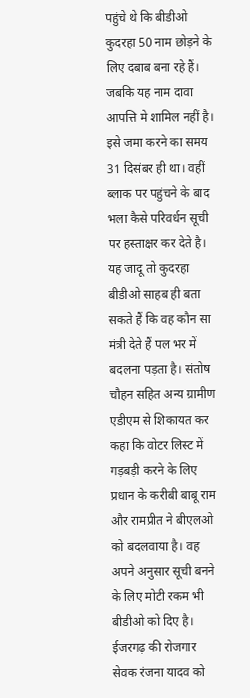पहुंचे थे कि बीडीओ कुदरहा 50 नाम छोड़ने के लिए दबाब बना रहे हैं। जबकि यह नाम दावा आपत्ति मे शामिल नहीं है। इसे जमा करने का समय 31 दिसंबर ही था। वहीं ब्लाक पर पहुंचने के बाद भला कैसे परिवर्धन सूची पर हस्ताक्षर कर देते है। यह जादू तो कुदरहा बीडीओ साहब ही बता सकते हैं कि वह कौन सा मंत्री देते हैं पल भर में बदलना पड़ता है। संतोष चौहन सहित अन्य ग्रामीण एडीएम से शिकायत कर कहा कि वोटर लिस्ट में गड़बड़ी करने के लिए प्रधान के करीबी बाबू राम और रामप्रीत ने बीएलओ को बदलवाया है। वह अपने अनुसार सूची बनने के लिए मोटी रकम भी बीडीओ को दिए है। ईजरगढ़ की रोजगार सेवक रंजना यादव को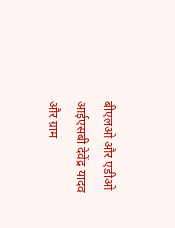बीएलओ और एडीओ आईएसबी देवेंद्र यादव और ग्राम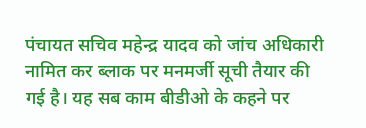पंचायत सचिव महेन्द्र यादव को जांच अधिकारी नामित कर ब्लाक पर मनमर्जी सूची तैयार की गई है। यह सब काम बीडीओ के कहने पर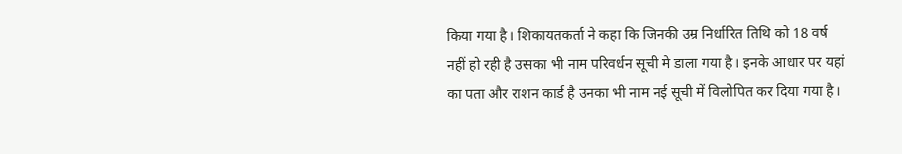किया गया है। शिकायतकर्ता ने कहा कि जिनकी उम्र निर्धारित तिथि को 18 वर्ष नहीं हो रही है उसका भी नाम परिवर्धन सूची मे डाला गया है। इनके आधार पर यहां का पता और राशन कार्ड है उनका भी नाम नई सूची में विलोपित कर दिया गया है।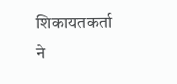शिकायतकर्ता ने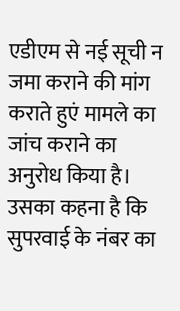एडीएम से नई सूची न जमा कराने की मांग कराते हुएं मामले का जांच कराने का अनुरोध किया है। उसका कहना है कि सुपरवाई के नंबर का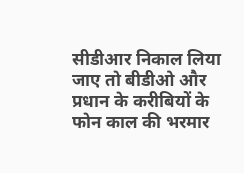सीडीआर निकाल लिया जाए तो बीडीओ और प्रधान के करीबियों के फोन काल की भरमार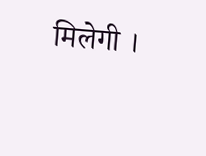मिलेगी ।